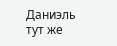Даниэль тут же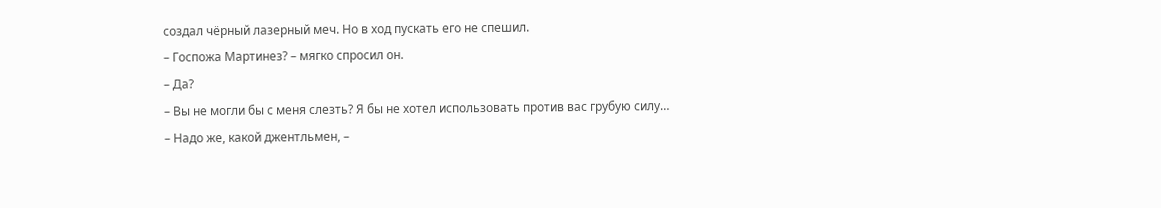создал чёрный лазерный меч. Но в ход пускать его не спешил.
– Госпожа Мартинез? – мягко спросил он.
– Да?
– Вы не могли бы с меня слезть? Я бы не хотел использовать против вас грубую силу…
– Надо же, какой джентльмен, –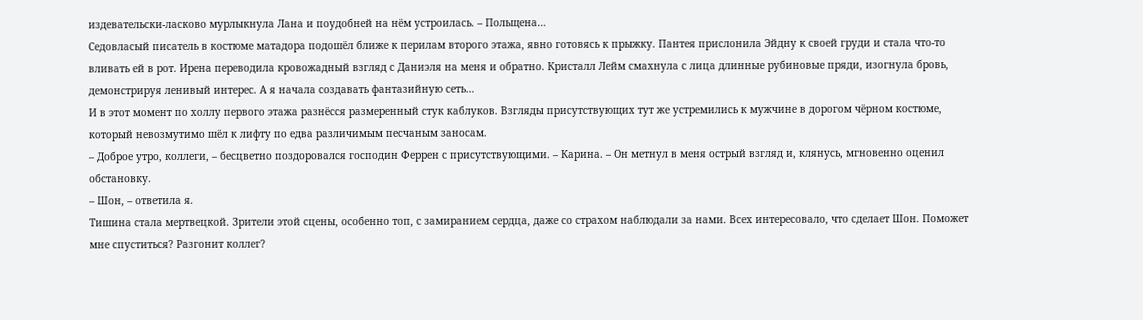издевательски-ласково мурлыкнула Лана и поудобней на нём устроилась. – Польщена…
Седовласый писатель в костюме матадора подошёл ближе к перилам второго этажа, явно готовясь к прыжку. Пантея прислонила Эйдну к своей груди и стала что-то вливать ей в рот. Ирена переводила кровожадный взгляд с Даниэля на меня и обратно. Кристалл Лейм смахнула с лица длинные рубиновые пряди, изогнула бровь, демонстрируя ленивый интерес. А я начала создавать фантазийную сеть…
И в этот момент по холлу первого этажа разнёсся размеренный стук каблуков. Взгляды присутствующих тут же устремились к мужчине в дорогом чёрном костюме, который невозмутимо шёл к лифту по едва различимым песчаным заносам.
– Доброе утро, коллеги, – бесцветно поздоровался господин Феррен с присутствующими. – Карина. – Он метнул в меня острый взгляд и, клянусь, мгновенно оценил обстановку.
– Шон, – ответила я.
Тишина стала мертвецкой. Зрители этой сцены, особенно топ, с замиранием сердца, даже со страхом наблюдали за нами. Всех интересовало, что сделает Шон. Поможет мне спуститься? Разгонит коллег?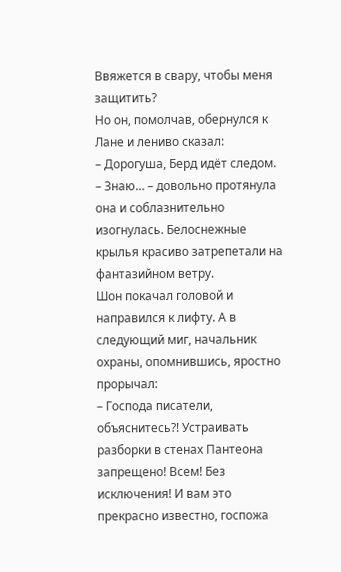Ввяжется в свару, чтобы меня защитить?
Но он, помолчав, обернулся к Лане и лениво сказал:
– Дорогуша, Берд идёт следом.
– Знаю… – довольно протянула она и соблазнительно изогнулась. Белоснежные крылья красиво затрепетали на фантазийном ветру.
Шон покачал головой и направился к лифту. А в следующий миг, начальник охраны, опомнившись, яростно прорычал:
– Господа писатели, объяснитесь?! Устраивать разборки в стенах Пантеона запрещено! Всем! Без исключения! И вам это прекрасно известно, госпожа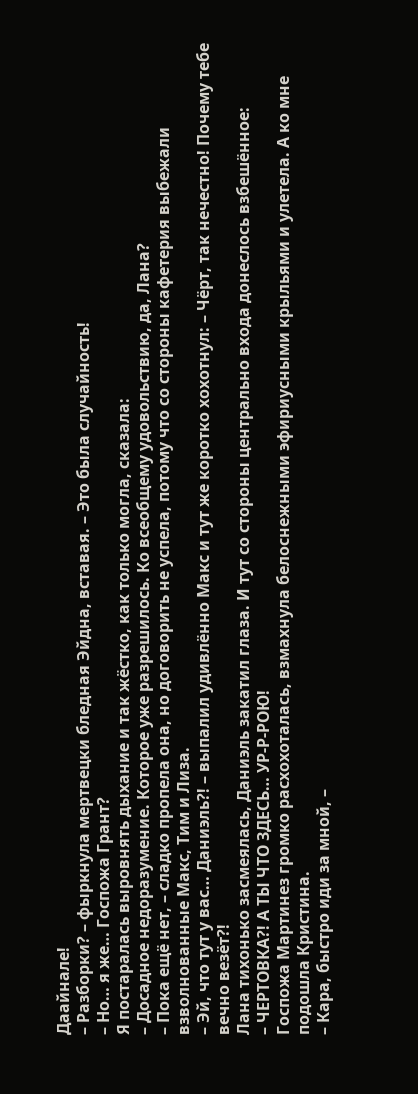Даайнале!
– Разборки? – фыркнула мертвецки бледная Эйдна, вставая. – Это была случайность!
– Но… я же… Госпожа Грант?
Я постаралась выровнять дыхание и так жёстко, как только могла, сказала:
– Досадное недоразумение. Которое уже разрешилось. Ко всеобщему удовольствию, да, Лана?
– Пока ещё нет, – сладко пропела она, но договорить не успела, потому что со стороны кафетерия выбежали взволнованные Макс, Тим и Лиза.
– Эй, что тут у вас… Даниэль?! – выпалил удивлённо Макс и тут же коротко хохотнул: – Чёрт, так нечестно! Почему тебе вечно везёт?!
Лана тихонько засмеялась, Даниэль закатил глаза. И тут со стороны центрально входа донеслось взбешённое:
– ЧЕРТОВКА?! А ТЫ ЧТО ЗДЕСЬ… УР-Р-РОЮ!
Госпожа Мартинез громко расхохоталась, взмахнула белоснежными эфириусными крыльями и улетела. А ко мне подошла Кристина.
– Кара, быстро иди за мной, –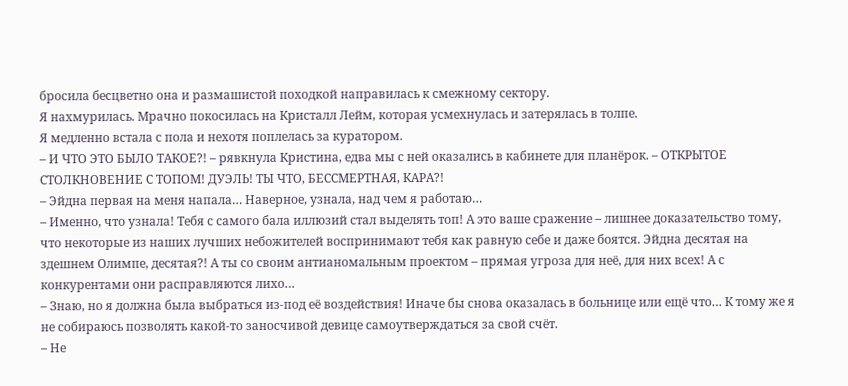бросила бесцветно она и размашистой походкой направилась к смежному сектору.
Я нахмурилась. Мрачно покосилась на Кристалл Лейм, которая усмехнулась и затерялась в толпе.
Я медленно встала с пола и нехотя поплелась за куратором.
– И ЧТО ЭТО БЫЛО ТАКОЕ?! – рявкнула Кристина, едва мы с ней оказались в кабинете для планёрок. – ОТКРЫТОЕ СТОЛКНОВЕНИЕ С ТОПОМ! ДУЭЛЬ! ТЫ ЧТО, БЕССМЕРТНАЯ, КАРА?!
– Эйдна первая на меня напала… Наверное, узнала, над чем я работаю…
– Именно, что узнала! Тебя с самого бала иллюзий стал выделять топ! А это ваше сражение – лишнее доказательство тому, что некоторые из наших лучших небожителей воспринимают тебя как равную себе и даже боятся. Эйдна десятая на здешнем Олимпе, десятая?! А ты со своим антианомальным проектом – прямая угроза для неё, для них всех! А с конкурентами они расправляются лихо…
– Знаю, но я должна была выбраться из-под её воздействия! Иначе бы снова оказалась в больнице или ещё что… К тому же я не собираюсь позволять какой-то заносчивой девице самоутверждаться за свой счёт.
– Не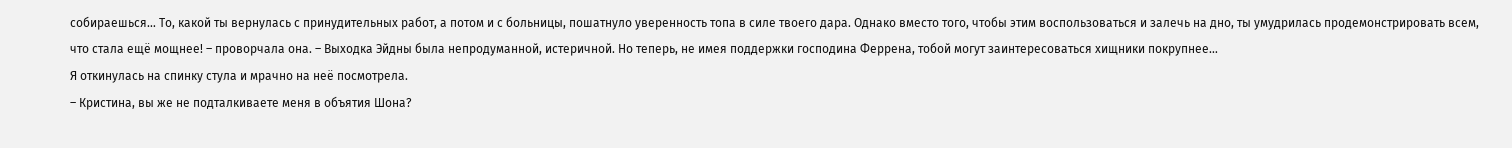собираешься… То, какой ты вернулась с принудительных работ, а потом и с больницы, пошатнуло уверенность топа в силе твоего дара. Однако вместо того, чтобы этим воспользоваться и залечь на дно, ты умудрилась продемонстрировать всем, что стала ещё мощнее! – проворчала она. – Выходка Эйдны была непродуманной, истеричной. Но теперь, не имея поддержки господина Феррена, тобой могут заинтересоваться хищники покрупнее…
Я откинулась на спинку стула и мрачно на неё посмотрела.
– Кристина, вы же не подталкиваете меня в объятия Шона?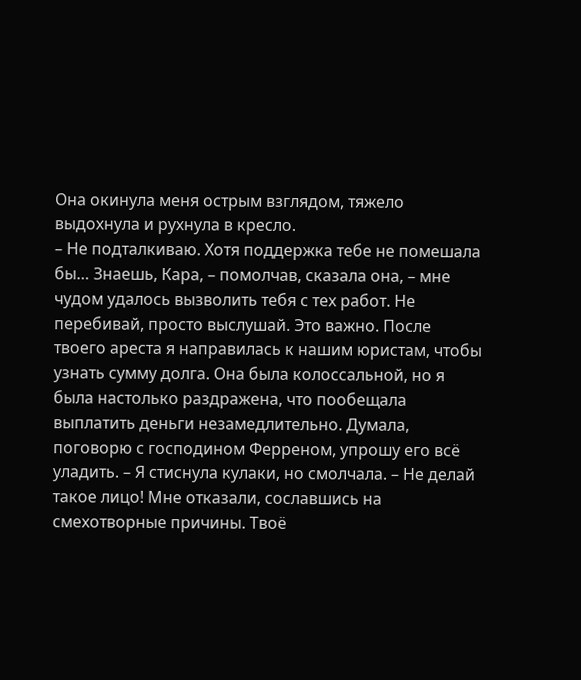Она окинула меня острым взглядом, тяжело выдохнула и рухнула в кресло.
– Не подталкиваю. Хотя поддержка тебе не помешала бы… Знаешь, Кара, – помолчав, сказала она, – мне чудом удалось вызволить тебя с тех работ. Не перебивай, просто выслушай. Это важно. После твоего ареста я направилась к нашим юристам, чтобы узнать сумму долга. Она была колоссальной, но я была настолько раздражена, что пообещала выплатить деньги незамедлительно. Думала, поговорю с господином Ферреном, упрошу его всё уладить. – Я стиснула кулаки, но смолчала. – Не делай такое лицо! Мне отказали, сославшись на смехотворные причины. Твоё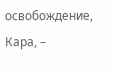освобождение, Кара, –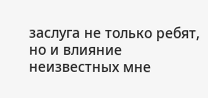заслуга не только ребят, но и влияние неизвестных мне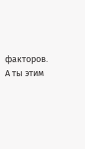факторов. А ты этим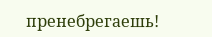пренебрегаешь!